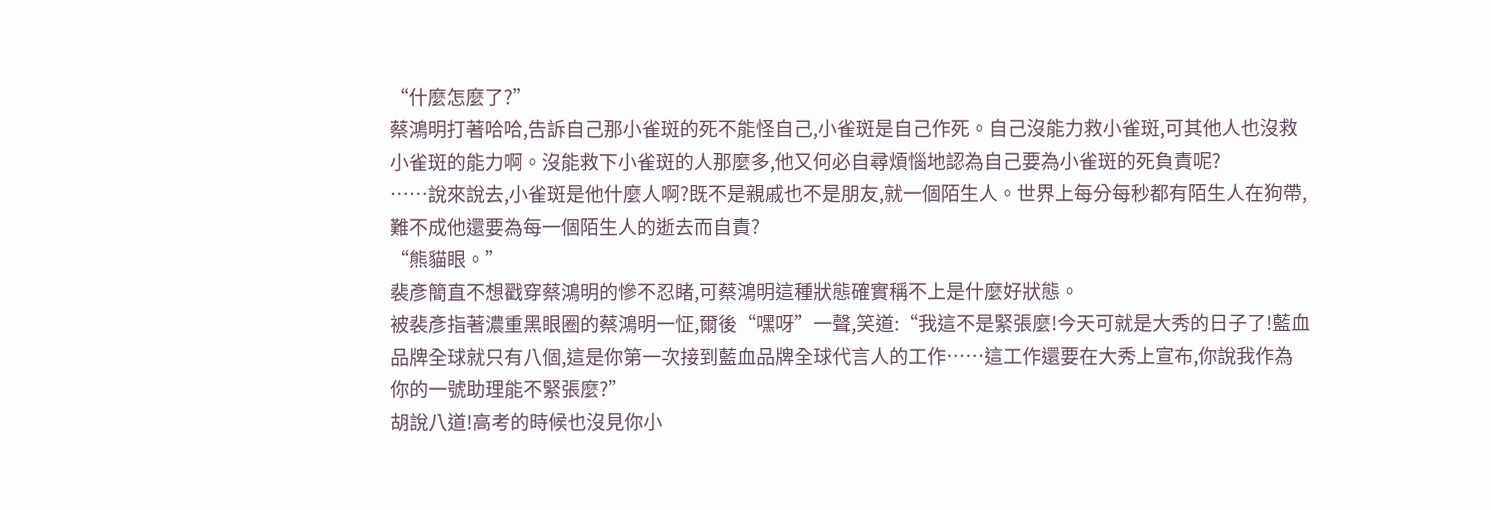“什麼怎麼了?”
蔡鴻明打著哈哈,告訴自己那小雀斑的死不能怪自己,小雀斑是自己作死。自己沒能力救小雀斑,可其他人也沒救小雀斑的能力啊。沒能救下小雀斑的人那麼多,他又何必自尋煩惱地認為自己要為小雀斑的死負責呢?
……說來說去,小雀斑是他什麼人啊?既不是親戚也不是朋友,就一個陌生人。世界上每分每秒都有陌生人在狗帶,難不成他還要為每一個陌生人的逝去而自責?
“熊貓眼。”
裴彥簡直不想戳穿蔡鴻明的慘不忍睹,可蔡鴻明這種狀態確實稱不上是什麼好狀態。
被裴彥指著濃重黑眼圈的蔡鴻明一怔,爾後“嘿呀”一聲,笑道:“我這不是緊張麼!今天可就是大秀的日子了!藍血品牌全球就只有八個,這是你第一次接到藍血品牌全球代言人的工作……這工作還要在大秀上宣布,你說我作為你的一號助理能不緊張麼?”
胡說八道!高考的時候也沒見你小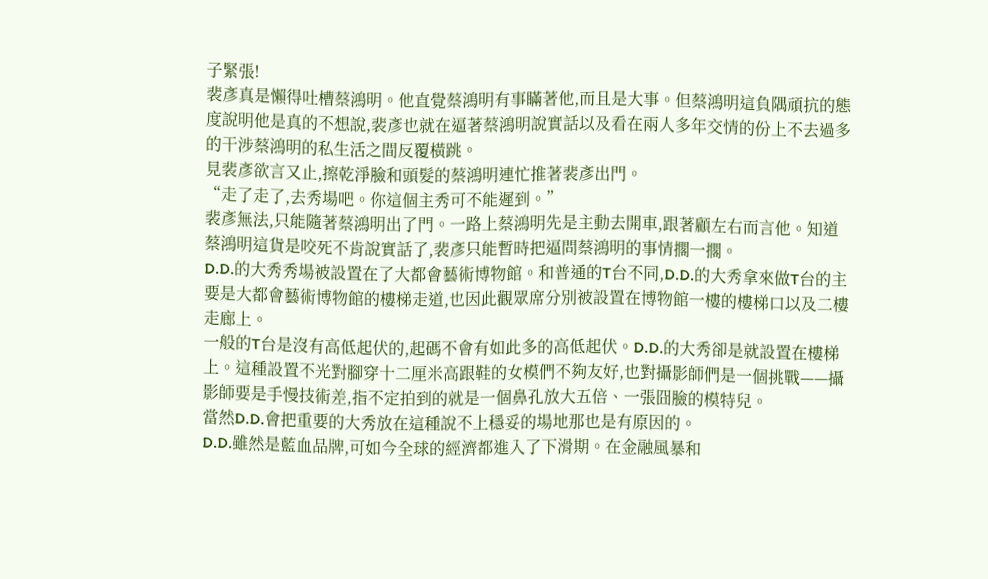子緊張!
裴彥真是懶得吐槽蔡鴻明。他直覺蔡鴻明有事瞞著他,而且是大事。但蔡鴻明這負隅頑抗的態度說明他是真的不想說,裴彥也就在逼著蔡鴻明說實話以及看在兩人多年交情的份上不去過多的干涉蔡鴻明的私生活之間反覆橫跳。
見裴彥欲言又止,擦乾淨臉和頭髮的蔡鴻明連忙推著裴彥出門。
“走了走了,去秀場吧。你這個主秀可不能遲到。”
裴彥無法,只能隨著蔡鴻明出了門。一路上蔡鴻明先是主動去開車,跟著顧左右而言他。知道蔡鴻明這貨是咬死不肯說實話了,裴彥只能暫時把逼問蔡鴻明的事情擱一擱。
D.D.的大秀秀場被設置在了大都會藝術博物館。和普通的T台不同,D.D.的大秀拿來做T台的主要是大都會藝術博物館的樓梯走道,也因此觀眾席分別被設置在博物館一樓的樓梯口以及二樓走廊上。
一般的T台是沒有高低起伏的,起碼不會有如此多的高低起伏。D.D.的大秀卻是就設置在樓梯上。這種設置不光對腳穿十二厘米高跟鞋的女模們不夠友好,也對攝影師們是一個挑戰——攝影師要是手慢技術差,指不定拍到的就是一個鼻孔放大五倍、一張囧臉的模特兒。
當然D.D.會把重要的大秀放在這種說不上穩妥的場地那也是有原因的。
D.D.雖然是藍血品牌,可如今全球的經濟都進入了下滑期。在金融風暴和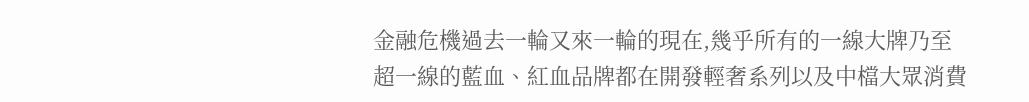金融危機過去一輪又來一輪的現在,幾乎所有的一線大牌乃至超一線的藍血、紅血品牌都在開發輕奢系列以及中檔大眾消費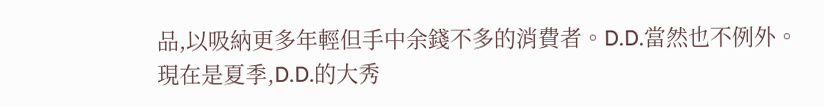品,以吸納更多年輕但手中余錢不多的消費者。D.D.當然也不例外。
現在是夏季,D.D.的大秀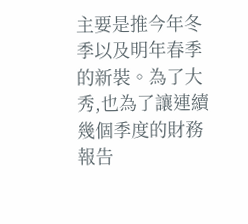主要是推今年冬季以及明年春季的新裝。為了大秀,也為了讓連續幾個季度的財務報告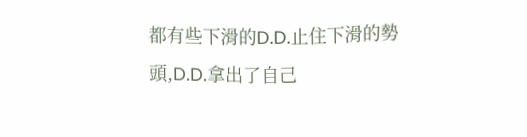都有些下滑的D.D.止住下滑的勢頭,D.D.拿出了自己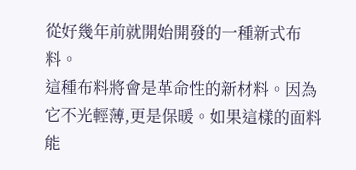從好幾年前就開始開發的一種新式布料。
這種布料將會是革命性的新材料。因為它不光輕薄,更是保暖。如果這樣的面料能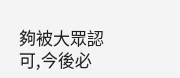夠被大眾認可,今後必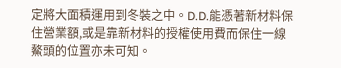定將大面積運用到冬裝之中。D.D.能憑著新材料保住營業額,或是靠新材料的授權使用費而保住一線鰲頭的位置亦未可知。